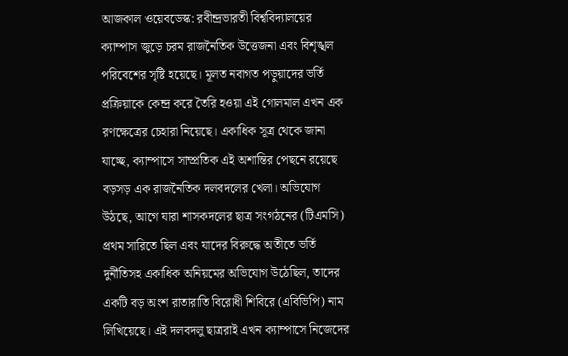আজকাল ওয়েবডেস্ক: রবীন্দ্রভারতী বিশ্ববিদ্যালয়ের ক্যাম্পাস জুড়ে চরম রাজনৈতিক উত্তেজনা এবং বিশৃঙ্খল পরিবেশের সৃষ্টি হয়েছে। মূলত নবাগত পড়ুয়াদের ভর্তি প্রক্রিয়াকে কেন্দ্র করে তৈরি হওয়া এই গোলমাল এখন এক রণক্ষেত্রের চেহারা নিয়েছে। একাধিক সূত্র থেকে জানা যাচ্ছে, ক্যাম্পাসে সাম্প্রতিক এই অশান্তির পেছনে রয়েছে বড়সড় এক রাজনৈতিক দলবদলের খেলা। অভিযোগ উঠছে, আগে যারা শাসকদলের ছাত্র সংগঠনের (টিএমসি) প্রথম সারিতে ছিল এবং যাদের বিরুদ্ধে অতীতে ভর্তি দুর্নীতিসহ একাধিক অনিয়মের অভিযোগ উঠেছিল, তাদের একটি বড় অংশ রাতারাতি বিরোধী শিবিরে (এবিভিপি) নাম লিখিয়েছে। এই দলবদলু ছাত্ররাই এখন ক্যাম্পাসে নিজেদের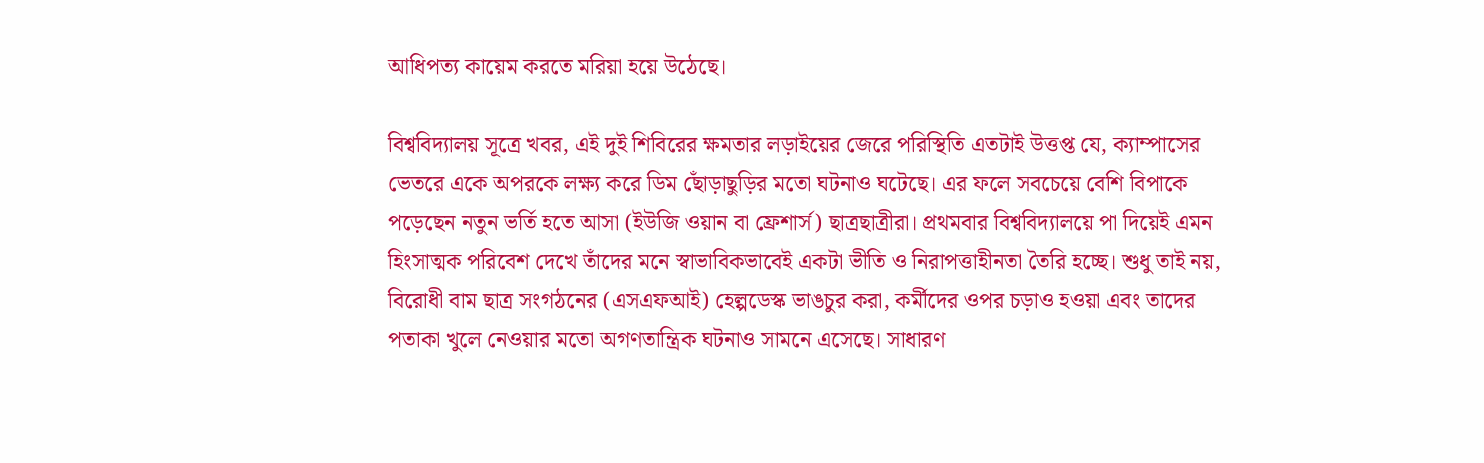আধিপত্য কায়েম করতে মরিয়া হয়ে উঠেছে।

বিশ্ববিদ্যালয় সূত্রে খবর, এই দুই শিবিরের ক্ষমতার লড়াইয়ের জেরে পরিস্থিতি এতটাই উত্তপ্ত যে, ক্যাম্পাসের ভেতরে একে অপরকে লক্ষ্য করে ডিম ছোঁড়াছুড়ির মতো ঘটনাও ঘটেছে। এর ফলে সবচেয়ে বেশি বিপাকে পড়েছেন নতুন ভর্তি হতে আসা (ইউজি ওয়ান বা ফ্রেশার্স) ছাত্রছাত্রীরা। প্রথমবার বিশ্ববিদ্যালয়ে পা দিয়েই এমন হিংসাত্মক পরিবেশ দেখে তাঁদের মনে স্বাভাবিকভাবেই একটা ভীতি ও নিরাপত্তাহীনতা তৈরি হচ্ছে। শুধু তাই নয়, বিরোধী বাম ছাত্র সংগঠনের (এসএফআই) হেল্পডেস্ক ভাঙচুর করা, কর্মীদের ওপর চড়াও হওয়া এবং তাদের পতাকা খুলে নেওয়ার মতো অগণতান্ত্রিক ঘটনাও সামনে এসেছে। সাধারণ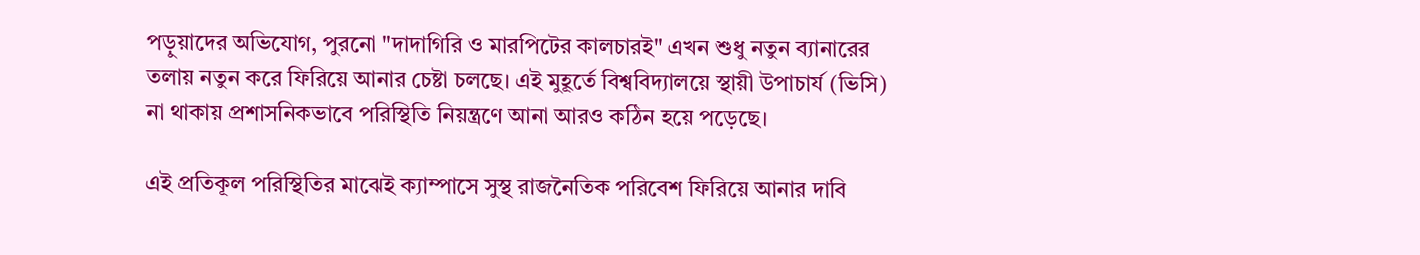পড়ুয়াদের অভিযোগ, পুরনো "দাদাগিরি ও মারপিটের কালচারই" এখন শুধু নতুন ব্যানারের তলায় নতুন করে ফিরিয়ে আনার চেষ্টা চলছে। এই মুহূর্তে বিশ্ববিদ্যালয়ে স্থায়ী উপাচার্য (ভিসি) না থাকায় প্রশাসনিকভাবে পরিস্থিতি নিয়ন্ত্রণে আনা আরও কঠিন হয়ে পড়েছে।

এই প্রতিকূল পরিস্থিতির মাঝেই ক্যাম্পাসে সুস্থ রাজনৈতিক পরিবেশ ফিরিয়ে আনার দাবি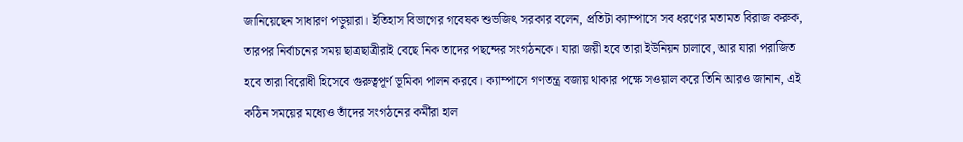জানিয়েছেন সাধারণ পড়ুয়ারা। ইতিহাস বিভাগের গবেষক শুভজিৎ সরকার বলেন, প্রতিটা ক্যাম্পাসে সব ধরণের মতামত বিরাজ করুক, তারপর নির্বাচনের সময় ছাত্রছাত্রীরাই বেছে নিক তাদের পছন্দের সংগঠনকে। যারা জয়ী হবে তারা ইউনিয়ন চালাবে, আর যারা পরাজিত হবে তারা বিরোধী হিসেবে গুরুত্বপূর্ণ ভূমিকা পালন করবে। ক্যাম্পাসে গণতন্ত্র বজায় থাকার পক্ষে সওয়াল করে তিনি আরও জানান, এই কঠিন সময়ের মধ্যেও তাঁদের সংগঠনের কর্মীরা হাল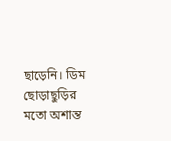ছাড়েনি। ডিম ছোড়াছুড়ির মতো অশান্ত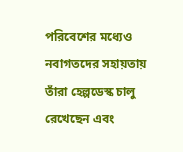পরিবেশের মধ্যেও নবাগতদের সহায়তায় তাঁরা হেল্পডেস্ক চালু রেখেছেন এবং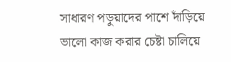সাধারণ পড়ুয়াদের পাশে দাঁড়িয়ে ভালো কাজ করার চেষ্টা চালিয়ে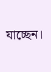যাচ্ছেন।